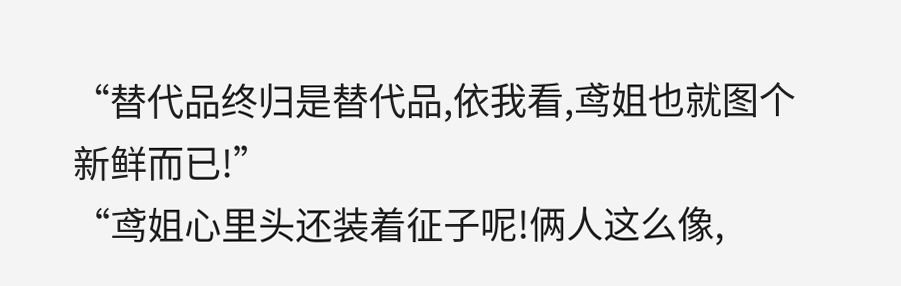“替代品终归是替代品,依我看,鸢姐也就图个新鲜而已!”
“鸢姐心里头还装着征子呢!俩人这么像,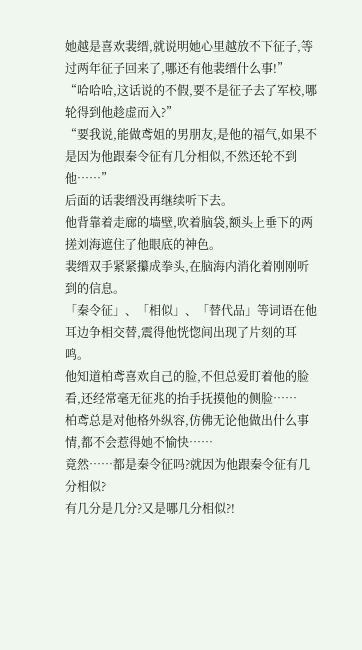她越是喜欢裴缙,就说明她心里越放不下征子,等过两年征子回来了,哪还有他裴缙什么事!”
“哈哈哈,这话说的不假,要不是征子去了军校,哪轮得到他趁虚而入?”
“要我说,能做鸢姐的男朋友,是他的福气,如果不是因为他跟秦令征有几分相似,不然还轮不到他……”
后面的话裴缙没再继续听下去。
他背靠着走廊的墙壁,吹着脑袋,额头上垂下的两搓刘海遮住了他眼底的神色。
裴缙双手紧紧攥成拳头,在脑海内消化着刚刚听到的信息。
「秦令征」、「相似」、「替代品」等词语在他耳边争相交替,震得他恍惚间出现了片刻的耳鸣。
他知道柏鸢喜欢自己的脸,不但总爱盯着他的脸看,还经常毫无征兆的抬手抚摸他的侧脸……
柏鸢总是对他格外纵容,仿佛无论他做出什么事情,都不会惹得她不愉快……
竟然……都是秦令征吗?就因为他跟秦令征有几分相似?
有几分是几分?又是哪几分相似?!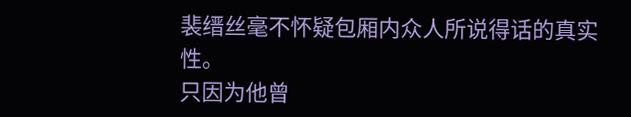裴缙丝毫不怀疑包厢内众人所说得话的真实性。
只因为他曾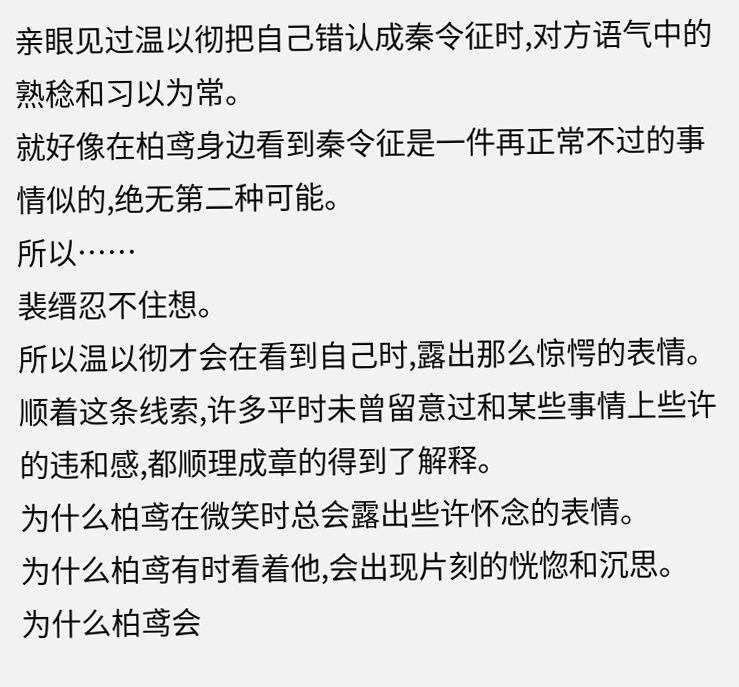亲眼见过温以彻把自己错认成秦令征时,对方语气中的熟稔和习以为常。
就好像在柏鸢身边看到秦令征是一件再正常不过的事情似的,绝无第二种可能。
所以……
裴缙忍不住想。
所以温以彻才会在看到自己时,露出那么惊愕的表情。
顺着这条线索,许多平时未曾留意过和某些事情上些许的违和感,都顺理成章的得到了解释。
为什么柏鸢在微笑时总会露出些许怀念的表情。
为什么柏鸢有时看着他,会出现片刻的恍惚和沉思。
为什么柏鸢会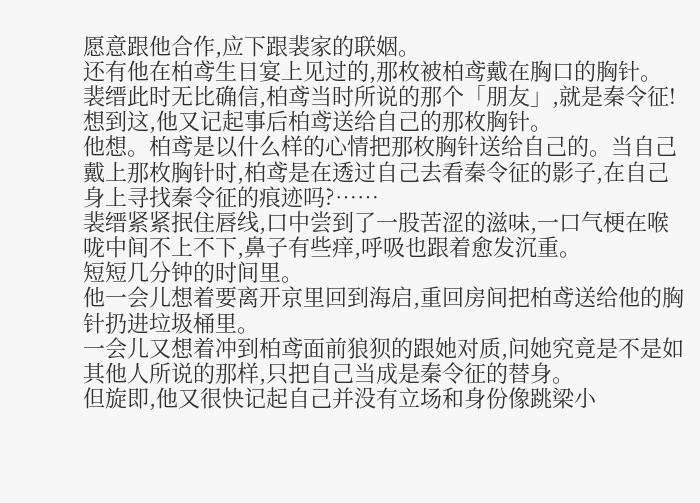愿意跟他合作,应下跟裴家的联姻。
还有他在柏鸢生日宴上见过的,那枚被柏鸢戴在胸口的胸针。
裴缙此时无比确信,柏鸢当时所说的那个「朋友」,就是秦令征!
想到这,他又记起事后柏鸢送给自己的那枚胸针。
他想。柏鸢是以什么样的心情把那枚胸针送给自己的。当自己戴上那枚胸针时,柏鸢是在透过自己去看秦令征的影子,在自己身上寻找秦令征的痕迹吗?……
裴缙紧紧抿住唇线,口中尝到了一股苦涩的滋味,一口气梗在喉咙中间不上不下,鼻子有些痒,呼吸也跟着愈发沉重。
短短几分钟的时间里。
他一会儿想着要离开京里回到海启,重回房间把柏鸢送给他的胸针扔进垃圾桶里。
一会儿又想着冲到柏鸢面前狼狈的跟她对质,问她究竟是不是如其他人所说的那样,只把自己当成是秦令征的替身。
但旋即,他又很快记起自己并没有立场和身份像跳梁小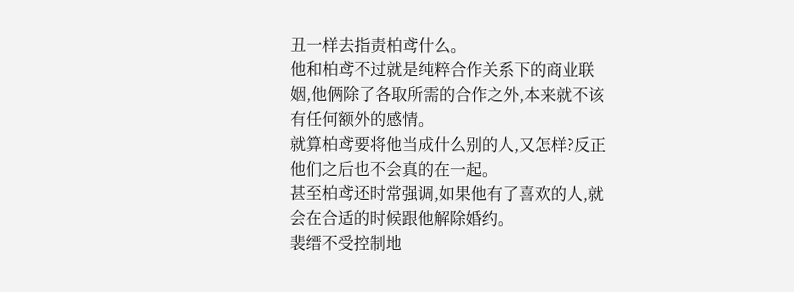丑一样去指责柏鸢什么。
他和柏鸢不过就是纯粹合作关系下的商业联姻,他俩除了各取所需的合作之外,本来就不该有任何额外的感情。
就算柏鸢要将他当成什么别的人,又怎样?反正他们之后也不会真的在一起。
甚至柏鸢还时常强调,如果他有了喜欢的人,就会在合适的时候跟他解除婚约。
裴缙不受控制地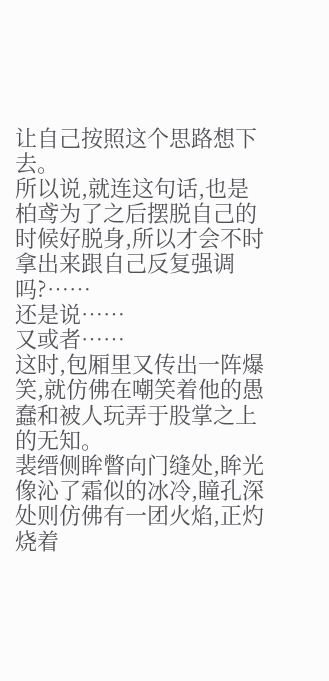让自己按照这个思路想下去。
所以说,就连这句话,也是柏鸢为了之后摆脱自己的时候好脱身,所以才会不时拿出来跟自己反复强调吗?……
还是说……
又或者……
这时,包厢里又传出一阵爆笑,就仿佛在嘲笑着他的愚蠢和被人玩弄于股掌之上的无知。
裴缙侧眸瞥向门缝处,眸光像沁了霜似的冰冷,瞳孔深处则仿佛有一团火焰,正灼烧着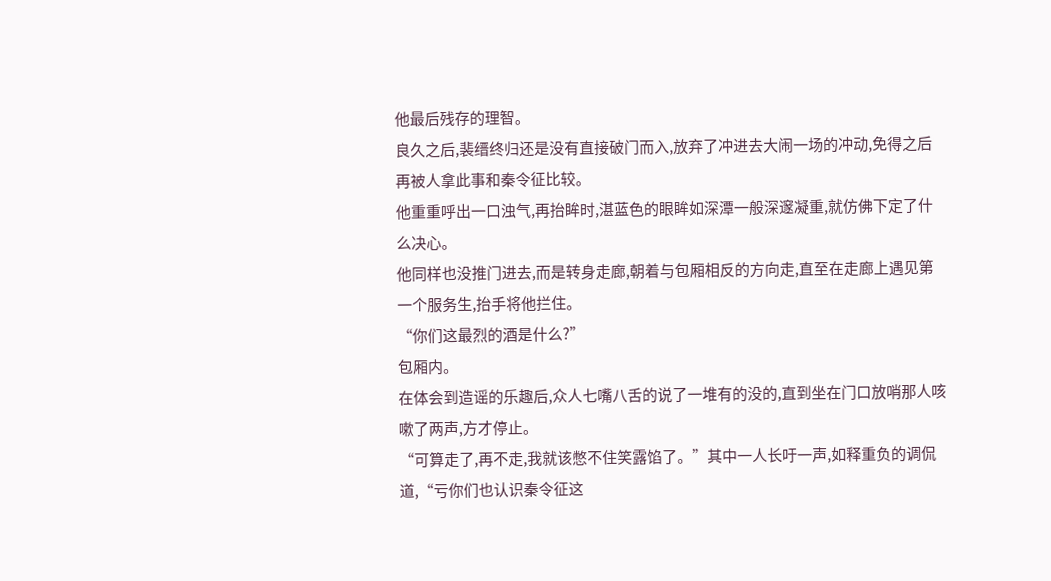他最后残存的理智。
良久之后,裴缙终归还是没有直接破门而入,放弃了冲进去大闹一场的冲动,免得之后再被人拿此事和秦令征比较。
他重重呼出一口浊气,再抬眸时,湛蓝色的眼眸如深潭一般深邃凝重,就仿佛下定了什么决心。
他同样也没推门进去,而是转身走廊,朝着与包厢相反的方向走,直至在走廊上遇见第一个服务生,抬手将他拦住。
“你们这最烈的酒是什么?”
包厢内。
在体会到造谣的乐趣后,众人七嘴八舌的说了一堆有的没的,直到坐在门口放哨那人咳嗽了两声,方才停止。
“可算走了,再不走,我就该憋不住笑露馅了。”其中一人长吁一声,如释重负的调侃道,“亏你们也认识秦令征这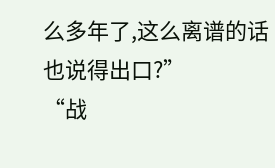么多年了,这么离谱的话也说得出口?”
“战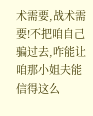术需要,战术需要!不把咱自己骗过去,咋能让咱那小姐夫能信得这么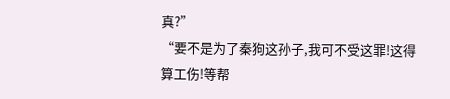真?”
“要不是为了秦狗这孙子,我可不受这罪!这得算工伤!等帮